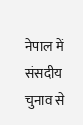नेपाल में संसदीय चुनाव से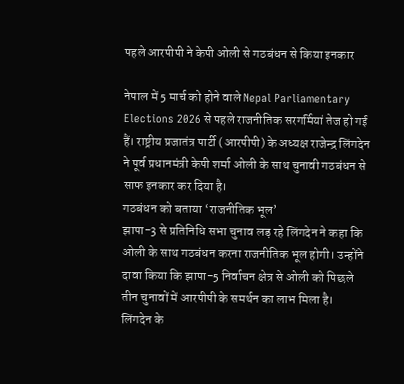पहले आरपीपी ने केपी ओली से गठबंधन से किया इनकार

नेपाल में 5 मार्च को होने वाले Nepal Parliamentary Elections 2026 से पहले राजनीतिक सरगर्मियां तेज हो गई हैं। राष्ट्रीय प्रजातंत्र पार्टी (आरपीपी) के अध्यक्ष राजेन्द्र लिंगदेन ने पूर्व प्रधानमंत्री केपी शर्मा ओली के साथ चुनावी गठबंधन से साफ इनकार कर दिया है।
गठबंधन को बताया ‘राजनीतिक भूल’
झापा-3 से प्रतिनिधि सभा चुनाव लड़ रहे लिंगदेन ने कहा कि ओली के साथ गठबंधन करना राजनीतिक भूल होगी। उन्होंने दावा किया कि झापा-5 निर्वाचन क्षेत्र से ओली को पिछले तीन चुनावों में आरपीपी के समर्थन का लाभ मिला है।
लिंगदेन के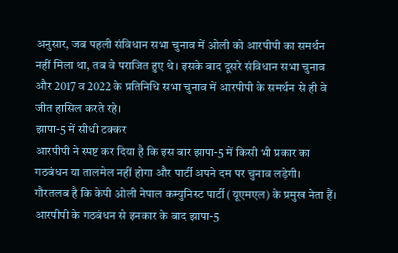अनुसार, जब पहली संविधान सभा चुनाव में ओली को आरपीपी का समर्थन नहीं मिला था, तब वे पराजित हुए थे। इसके बाद दूसरे संविधान सभा चुनाव और 2017 व 2022 के प्रतिनिधि सभा चुनाव में आरपीपी के समर्थन से ही वे जीत हासिल करते रहे।
झापा-5 में सीधी टक्कर
आरपीपी ने स्पष्ट कर दिया है कि इस बार झापा-5 में किसी भी प्रकार का गठबंधन या तालमेल नहीं होगा और पार्टी अपने दम पर चुनाव लड़ेगी।
गौरतलब है कि केपी ओली नेपाल कम्युनिस्ट पार्टी (यूएमएल) के प्रमुख नेता हैं। आरपीपी के गठबंधन से इनकार के बाद झापा-5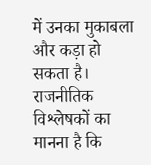में उनका मुकाबला और कड़ा हो सकता है।
राजनीतिक विश्लेषकों का मानना है कि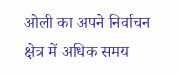ओली का अपने निर्वाचन क्षेत्र में अधिक समय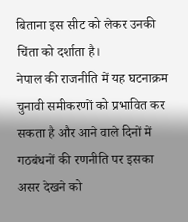बिताना इस सीट को लेकर उनकी चिंता को दर्शाता है।
नेपाल की राजनीति में यह घटनाक्रम चुनावी समीकरणों को प्रभावित कर सकता है और आने वाले दिनों में गठबंधनों की रणनीति पर इसका असर देखने को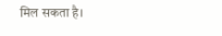मिल सकता है।